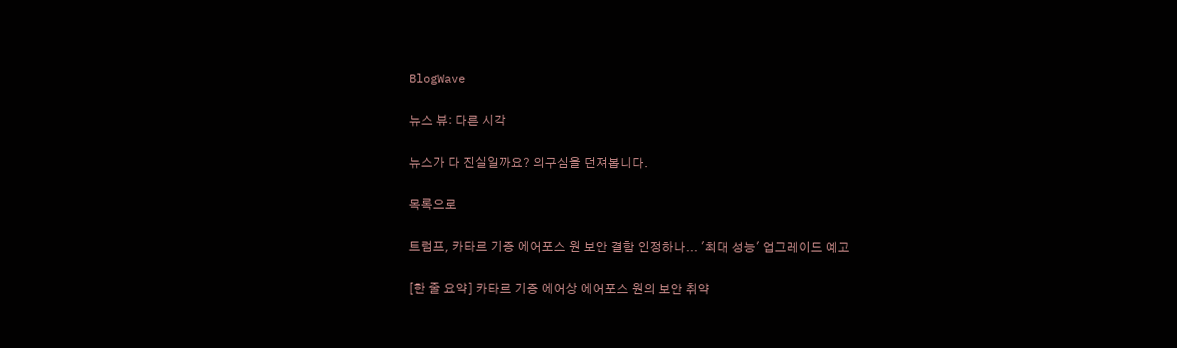BlogWave

뉴스 뷰: 다른 시각

뉴스가 다 진실일까요? 의구심을 던져봅니다.

목록으로

트럼프, 카타르 기증 에어포스 원 보안 결함 인정하나... '최대 성능' 업그레이드 예고

[한 줄 요약] 카타르 기증 에어상 에어포스 원의 보안 취약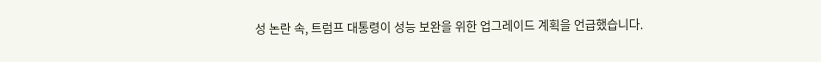성 논란 속, 트럼프 대통령이 성능 보완을 위한 업그레이드 계획을 언급했습니다.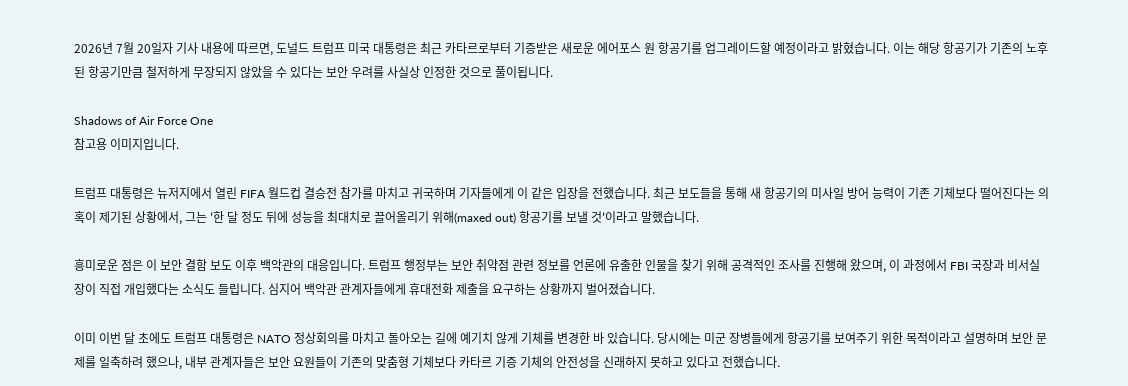2026년 7월 20일자 기사 내용에 따르면, 도널드 트럼프 미국 대통령은 최근 카타르로부터 기증받은 새로운 에어포스 원 항공기를 업그레이드할 예정이라고 밝혔습니다. 이는 해당 항공기가 기존의 노후된 항공기만큼 철저하게 무장되지 않았을 수 있다는 보안 우려를 사실상 인정한 것으로 풀이됩니다.

Shadows of Air Force One
참고용 이미지입니다.

트럼프 대통령은 뉴저지에서 열린 FIFA 월드컵 결승전 참가를 마치고 귀국하며 기자들에게 이 같은 입장을 전했습니다. 최근 보도들을 통해 새 항공기의 미사일 방어 능력이 기존 기체보다 떨어진다는 의혹이 제기된 상황에서, 그는 '한 달 정도 뒤에 성능을 최대치로 끌어올리기 위해(maxed out) 항공기를 보낼 것'이라고 말했습니다.

흥미로운 점은 이 보안 결함 보도 이후 백악관의 대응입니다. 트럼프 행정부는 보안 취약점 관련 정보를 언론에 유출한 인물을 찾기 위해 공격적인 조사를 진행해 왔으며, 이 과정에서 FBI 국장과 비서실장이 직접 개입했다는 소식도 들립니다. 심지어 백악관 관계자들에게 휴대전화 제출을 요구하는 상황까지 벌어졌습니다.

이미 이번 달 초에도 트럼프 대통령은 NATO 정상회의를 마치고 돌아오는 길에 예기치 않게 기체를 변경한 바 있습니다. 당시에는 미군 장병들에게 항공기를 보여주기 위한 목적이라고 설명하며 보안 문제를 일축하려 했으나, 내부 관계자들은 보안 요원들이 기존의 맞춤형 기체보다 카타르 기증 기체의 안전성을 신래하지 못하고 있다고 전했습니다.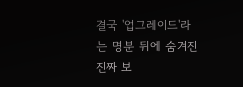결국 '업그레이드'라는 명분 뒤에 숨겨진 진짜 보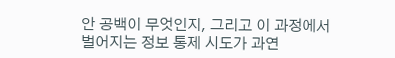안 공백이 무엇인지, 그리고 이 과정에서 벌어지는 정보 통제 시도가 과연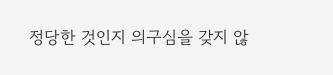정당한 것인지 의구심을 갖지 않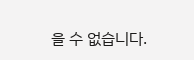을 수 없습니다.